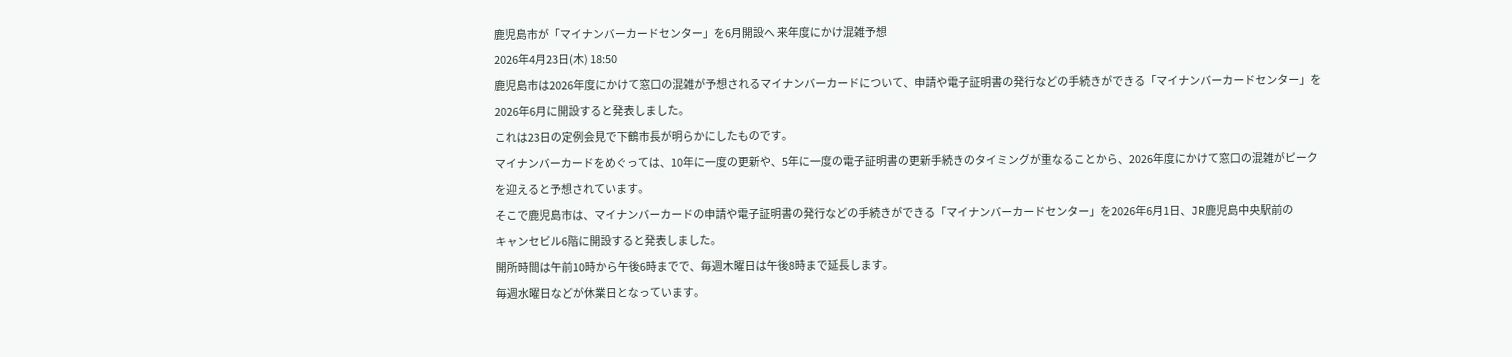鹿児島市が「マイナンバーカードセンター」を6月開設へ 来年度にかけ混雑予想
2026年4月23日(木) 18:50
鹿児島市は2026年度にかけて窓口の混雑が予想されるマイナンバーカードについて、申請や電子証明書の発行などの手続きができる「マイナンバーカードセンター」を2026年6月に開設すると発表しました。
これは23日の定例会見で下鶴市長が明らかにしたものです。
マイナンバーカードをめぐっては、10年に一度の更新や、5年に一度の電子証明書の更新手続きのタイミングが重なることから、2026年度にかけて窓口の混雑がピークを迎えると予想されています。
そこで鹿児島市は、マイナンバーカードの申請や電子証明書の発行などの手続きができる「マイナンバーカードセンター」を2026年6月1日、JR鹿児島中央駅前の
キャンセビル6階に開設すると発表しました。
開所時間は午前10時から午後6時までで、毎週木曜日は午後8時まで延長します。
毎週水曜日などが休業日となっています。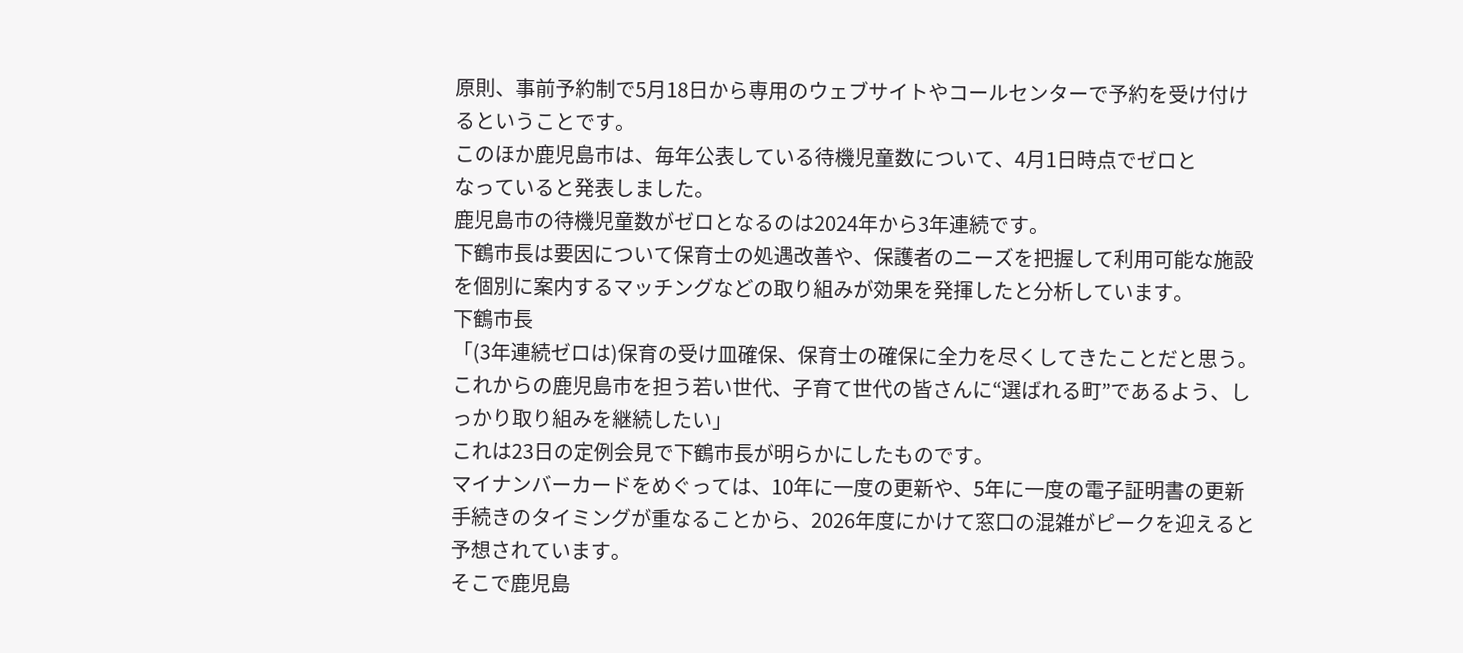原則、事前予約制で5月18日から専用のウェブサイトやコールセンターで予約を受け付けるということです。
このほか鹿児島市は、毎年公表している待機児童数について、4月1日時点でゼロと
なっていると発表しました。
鹿児島市の待機児童数がゼロとなるのは2024年から3年連続です。
下鶴市長は要因について保育士の処遇改善や、保護者のニーズを把握して利用可能な施設を個別に案内するマッチングなどの取り組みが効果を発揮したと分析しています。
下鶴市長
「(3年連続ゼロは)保育の受け皿確保、保育士の確保に全力を尽くしてきたことだと思う。これからの鹿児島市を担う若い世代、子育て世代の皆さんに“選ばれる町”であるよう、しっかり取り組みを継続したい」
これは23日の定例会見で下鶴市長が明らかにしたものです。
マイナンバーカードをめぐっては、10年に一度の更新や、5年に一度の電子証明書の更新手続きのタイミングが重なることから、2026年度にかけて窓口の混雑がピークを迎えると予想されています。
そこで鹿児島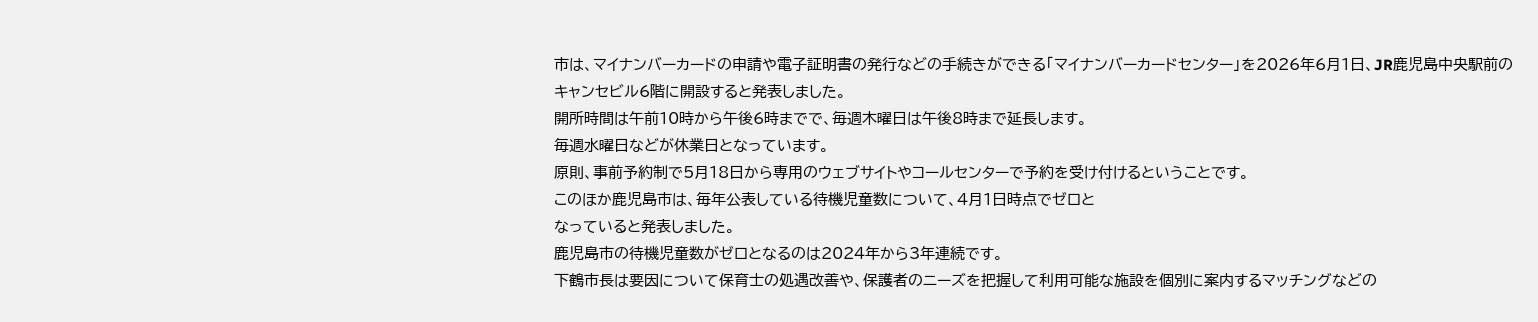市は、マイナンバーカードの申請や電子証明書の発行などの手続きができる「マイナンバーカードセンター」を2026年6月1日、JR鹿児島中央駅前の
キャンセビル6階に開設すると発表しました。
開所時間は午前10時から午後6時までで、毎週木曜日は午後8時まで延長します。
毎週水曜日などが休業日となっています。
原則、事前予約制で5月18日から専用のウェブサイトやコールセンターで予約を受け付けるということです。
このほか鹿児島市は、毎年公表している待機児童数について、4月1日時点でゼロと
なっていると発表しました。
鹿児島市の待機児童数がゼロとなるのは2024年から3年連続です。
下鶴市長は要因について保育士の処遇改善や、保護者のニーズを把握して利用可能な施設を個別に案内するマッチングなどの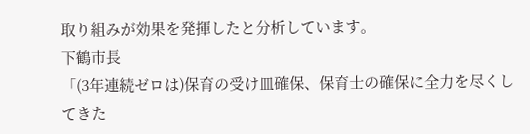取り組みが効果を発揮したと分析しています。
下鶴市長
「(3年連続ゼロは)保育の受け皿確保、保育士の確保に全力を尽くしてきた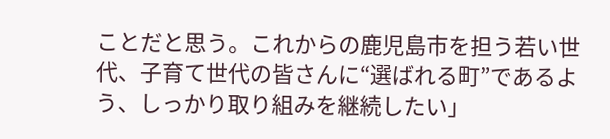ことだと思う。これからの鹿児島市を担う若い世代、子育て世代の皆さんに“選ばれる町”であるよう、しっかり取り組みを継続したい」